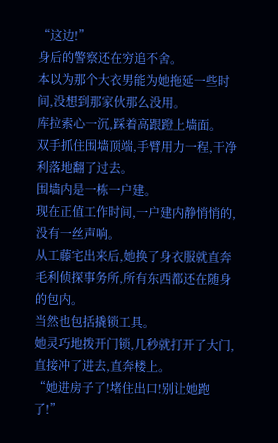“这边!”
身后的警察还在穷追不舍。
本以为那个大衣男能为她拖延一些时间,没想到那家伙那么没用。
库拉索心一沉,踩着高跟蹬上墙面。
双手抓住围墙顶端,手臂用力一程,干净利落地翻了过去。
围墙内是一栋一户建。
现在正值工作时间,一户建内静悄悄的,没有一丝声响。
从工藤宅出来后,她换了身衣服就直奔毛利侦探事务所,所有东西都还在随身的包内。
当然也包括撬锁工具。
她灵巧地拨开门锁,几秒就打开了大门,直接冲了进去,直奔楼上。
“她进房子了!堵住出口!别让她跑了!”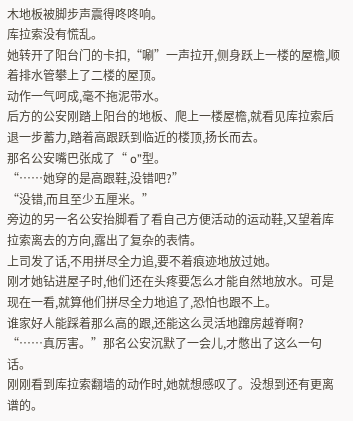木地板被脚步声震得咚咚响。
库拉索没有慌乱。
她转开了阳台门的卡扣,“唰”一声拉开,侧身跃上一楼的屋檐,顺着排水管攀上了二楼的屋顶。
动作一气呵成,毫不拖泥带水。
后方的公安刚踏上阳台的地板、爬上一楼屋檐,就看见库拉索后退一步蓄力,踏着高跟跃到临近的楼顶,扬长而去。
那名公安嘴巴张成了“ o”型。
“……她穿的是高跟鞋,没错吧?”
“没错,而且至少五厘米。”
旁边的另一名公安抬脚看了看自己方便活动的运动鞋,又望着库拉索离去的方向,露出了复杂的表情。
上司发了话,不用拼尽全力追,要不着痕迹地放过她。
刚才她钻进屋子时,他们还在头疼要怎么才能自然地放水。可是现在一看,就算他们拼尽全力地追了,恐怕也跟不上。
谁家好人能踩着那么高的跟,还能这么灵活地蹿房越脊啊?
“……真厉害。”那名公安沉默了一会儿,才憋出了这么一句话。
刚刚看到库拉索翻墙的动作时,她就想感叹了。没想到还有更离谱的。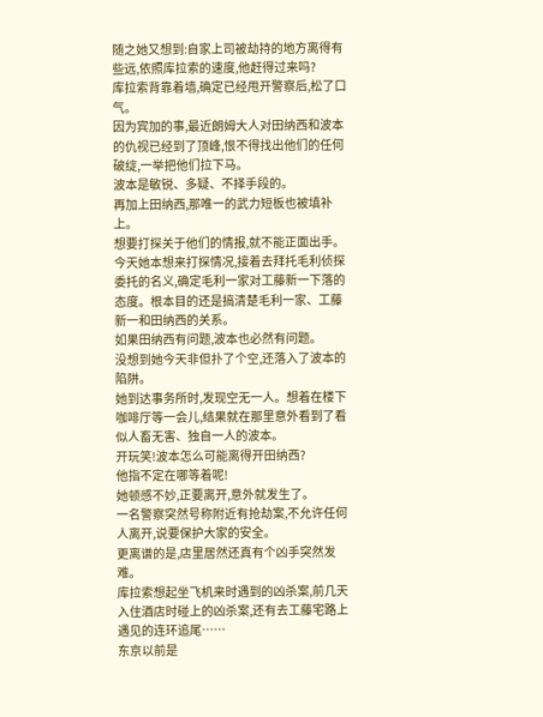随之她又想到:自家上司被劫持的地方离得有些远,依照库拉索的速度,他赶得过来吗?
库拉索背靠着墙,确定已经甩开警察后,松了口气。
因为宾加的事,最近朗姆大人对田纳西和波本的仇视已经到了顶峰,恨不得找出他们的任何破绽,一举把他们拉下马。
波本是敏锐、多疑、不择手段的。
再加上田纳西,那唯一的武力短板也被填补上。
想要打探关于他们的情报,就不能正面出手。
今天她本想来打探情况,接着去拜托毛利侦探委托的名义,确定毛利一家对工藤新一下落的态度。根本目的还是搞清楚毛利一家、工藤新一和田纳西的关系。
如果田纳西有问题,波本也必然有问题。
没想到她今天非但扑了个空,还落入了波本的陷阱。
她到达事务所时,发现空无一人。想着在楼下咖啡厅等一会儿,结果就在那里意外看到了看似人畜无害、独自一人的波本。
开玩笑!波本怎么可能离得开田纳西?
他指不定在哪等着呢!
她顿感不妙,正要离开,意外就发生了。
一名警察突然号称附近有抢劫案,不允许任何人离开,说要保护大家的安全。
更离谱的是,店里居然还真有个凶手突然发难。
库拉索想起坐飞机来时遇到的凶杀案,前几天入住酒店时碰上的凶杀案,还有去工藤宅路上遇见的连环追尾……
东京以前是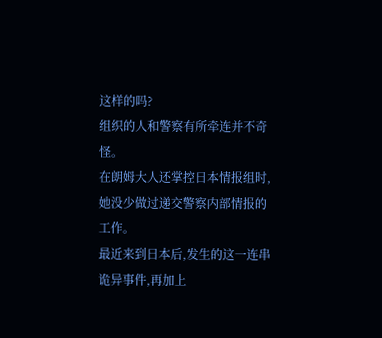这样的吗?
组织的人和警察有所牵连并不奇怪。
在朗姆大人还掌控日本情报组时,她没少做过递交警察内部情报的工作。
最近来到日本后,发生的这一连串诡异事件,再加上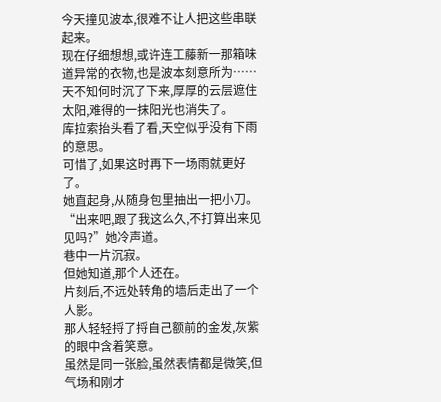今天撞见波本,很难不让人把这些串联起来。
现在仔细想想,或许连工藤新一那箱味道异常的衣物,也是波本刻意所为……
天不知何时沉了下来,厚厚的云层遮住太阳,难得的一抹阳光也消失了。
库拉索抬头看了看,天空似乎没有下雨的意思。
可惜了,如果这时再下一场雨就更好了。
她直起身,从随身包里抽出一把小刀。
“出来吧,跟了我这么久,不打算出来见见吗?”她冷声道。
巷中一片沉寂。
但她知道,那个人还在。
片刻后,不远处转角的墙后走出了一个人影。
那人轻轻捋了捋自己额前的金发,灰紫的眼中含着笑意。
虽然是同一张脸,虽然表情都是微笑,但气场和刚才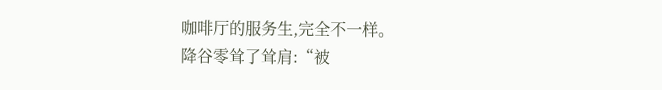咖啡厅的服务生,完全不一样。
降谷零耸了耸肩:“被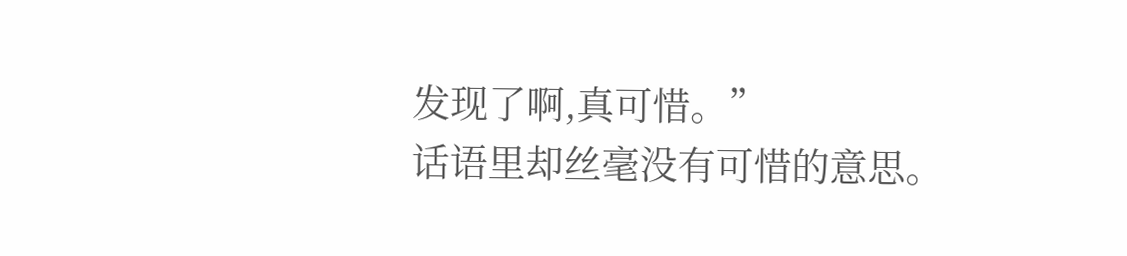发现了啊,真可惜。”
话语里却丝毫没有可惜的意思。